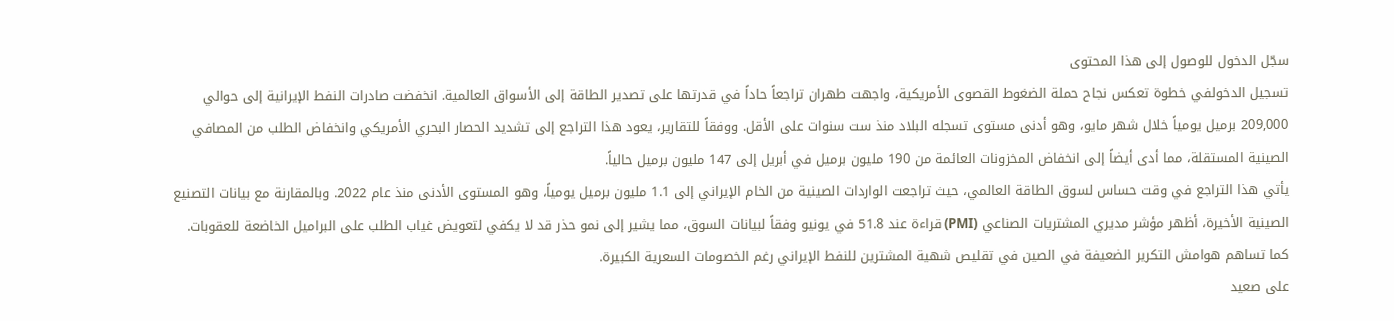سجّل الدخول للوصول إلى هذا المحتوى
تسجيل الدخولفي خطوة تعكس نجاح حملة الضغوط القصوى الأمريكية، واجهت طهران تراجعاً حاداً في قدرتها على تصدير الطاقة إلى الأسواق العالمية. انخفضت صادرات النفط الإيرانية إلى حوالي 209,000 برميل يومياً خلال شهر مايو، وهو أدنى مستوى تسجله البلاد منذ ست سنوات على الأقل. ووفقاً للتقارير، يعود هذا التراجع إلى تشديد الحصار البحري الأمريكي وانخفاض الطلب من المصافي الصينية المستقلة، مما أدى أيضاً إلى انخفاض المخزونات العائمة من 190 مليون برميل في أبريل إلى 147 مليون برميل حالياً.
يأتي هذا التراجع في وقت حساس لسوق الطاقة العالمي، حيث تراجعت الواردات الصينية من الخام الإيراني إلى 1.1 مليون برميل يومياً، وهو المستوى الأدنى منذ عام 2022. وبالمقارنة مع بيانات التصنيع الصينية الأخيرة، أظهر مؤشر مديري المشتريات الصناعي (PMI) قراءة عند 51.8 في يونيو وفقاً لبيانات السوق، مما يشير إلى نمو حذر قد لا يكفي لتعويض غياب الطلب على البراميل الخاضعة للعقوبات. كما تساهم هوامش التكرير الضعيفة في الصين في تقليص شهية المشترين للنفط الإيراني رغم الخصومات السعرية الكبيرة.
على صعيد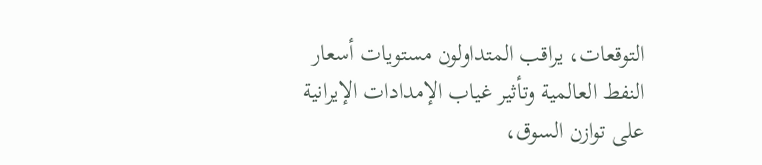التوقعات، يراقب المتداولون مستويات أسعار النفط العالمية وتأثير غياب الإمدادات الإيرانية على توازن السوق،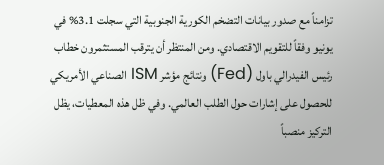تزامناً مع صدور بيانات التضخم الكورية الجنوبية التي سجلت 3.1% في يونيو وفقاً للتقويم الاقتصادي. ومن المنتظر أن يترقب المستثمرون خطاب رئيس الفيدرالي باول (Fed) ونتائج مؤشر ISM الصناعي الأمريكي للحصول على إشارات حول الطلب العالمي. وفي ظل هذه المعطيات، يظل التركيز منصباً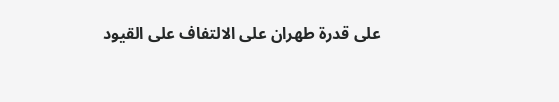على قدرة طهران على الالتفاف على القيود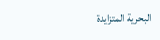البحرية المتزايدة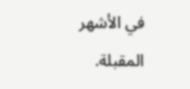في الأشهر المقبلة.